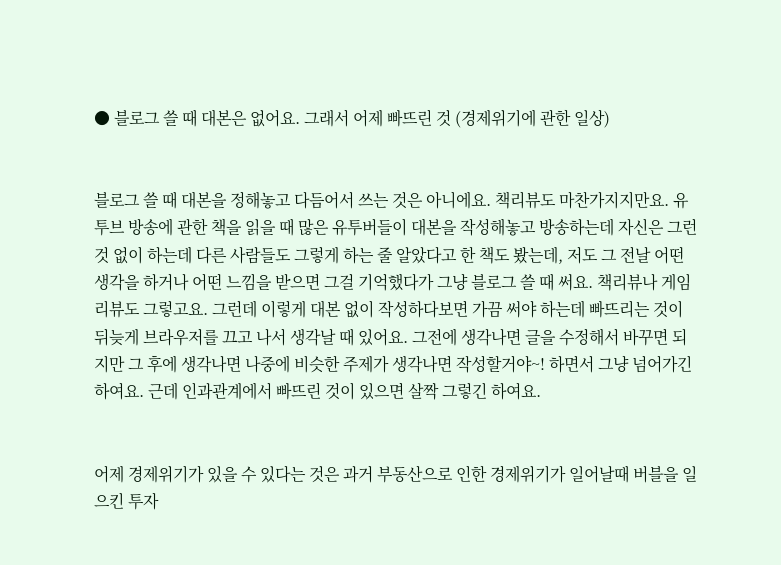● 블로그 쓸 때 대본은 없어요. 그래서 어제 빠뜨린 것 (경제위기에 관한 일상)


블로그 쓸 때 대본을 정해놓고 다듬어서 쓰는 것은 아니에요. 책리뷰도 마찬가지지만요. 유투브 방송에 관한 책을 읽을 때 많은 유투버들이 대본을 작성해놓고 방송하는데 자신은 그런 것 없이 하는데 다른 사람들도 그렇게 하는 줄 알았다고 한 책도 봤는데, 저도 그 전날 어떤 생각을 하거나 어떤 느낌을 받으면 그걸 기억했다가 그냥 블로그 쓸 때 써요. 책리뷰나 게임리뷰도 그렇고요. 그런데 이렇게 대본 없이 작성하다보면 가끔 써야 하는데 빠뜨리는 것이 뒤늦게 브라우저를 끄고 나서 생각날 때 있어요. 그전에 생각나면 글을 수정해서 바꾸면 되지만 그 후에 생각나면 나중에 비슷한 주제가 생각나면 작성할거야~! 하면서 그냥 넘어가긴 하여요. 근데 인과관계에서 빠뜨린 것이 있으면 살짝 그렇긴 하여요.


어제 경제위기가 있을 수 있다는 것은 과거 부동산으로 인한 경제위기가 일어날때 버블을 일으킨 투자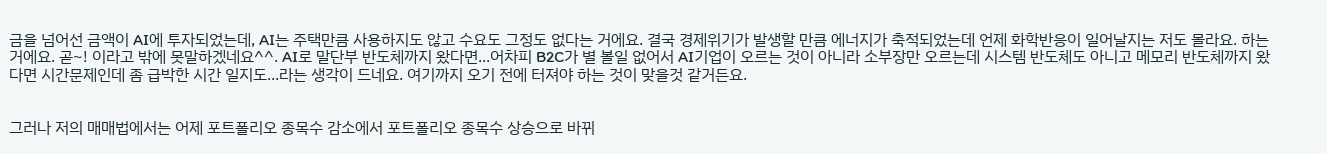금을 넘어선 금액이 AI에 투자되었는데, AI는 주택만큼 사용하지도 않고 수요도 그정도 없다는 거에요. 결국 경제위기가 발생할 만큼 에너지가 축적되었는데 언제 화학반응이 일어날지는 저도 몰라요. 하는 거에요. 곧~! 이라고 밖에 못말하겠네요^^. AI로 말단부 반도체까지 왔다면...어차피 B2C가 별 볼일 없어서 AI기업이 오르는 것이 아니라 소부장만 오르는데 시스템 반도체도 아니고 메모리 반도체까지 왔다면 시간문제인데 좀 급박한 시간 일지도...라는 생각이 드네요. 여기까지 오기 전에 터져야 하는 것이 맞을것 같거든요.


그러나 저의 매매법에서는 어제 포트폴리오 종목수 감소에서 포트폴리오 종목수 상승으로 바뀌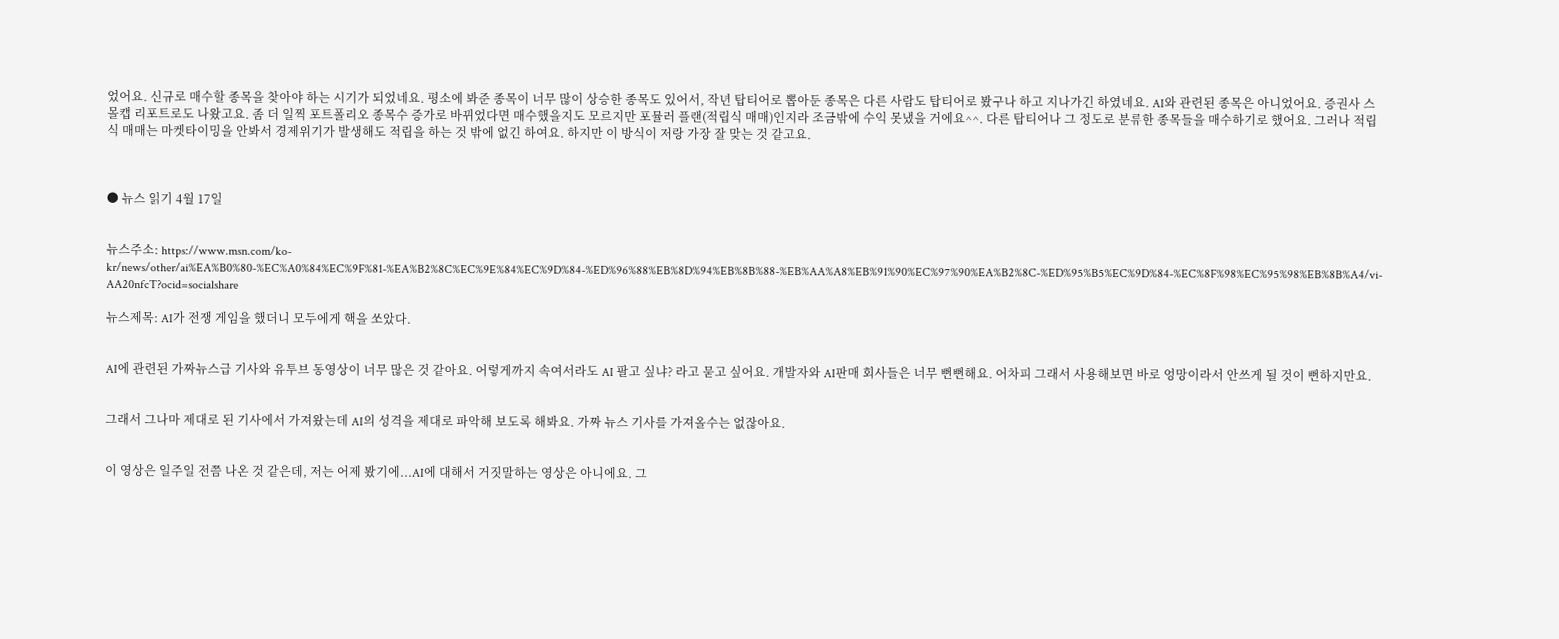었어요. 신규로 매수할 종목을 찾아야 하는 시기가 되었네요. 평소에 봐준 종목이 너무 많이 상승한 종목도 있어서, 작년 탑티어로 뽑아둔 종목은 다른 사람도 탑티어로 봤구나 하고 지나가긴 하였네요. AI와 관련된 종목은 아니었어요. 증권사 스몰캡 리포트로도 나왔고요. 좀 더 일찍 포트폴리오 종목수 증가로 바뀌었다면 매수했을지도 모르지만 포뮬러 플랜(적립식 매매)인지라 조금밖에 수익 못냈을 거에요^^. 다른 탑티어나 그 정도로 분류한 종목들을 매수하기로 했어요. 그러나 적립식 매매는 마켓타이밍을 안봐서 경제위기가 발생해도 적립을 하는 것 밖에 없긴 하여요. 하지만 이 방식이 저랑 가장 잘 맞는 것 같고요.



● 뉴스 읽기 4월 17일


뉴스주소: https://www.msn.com/ko-kr/news/other/ai%EA%B0%80-%EC%A0%84%EC%9F%81-%EA%B2%8C%EC%9E%84%EC%9D%84-%ED%96%88%EB%8D%94%EB%8B%88-%EB%AA%A8%EB%91%90%EC%97%90%EA%B2%8C-%ED%95%B5%EC%9D%84-%EC%8F%98%EC%95%98%EB%8B%A4/vi-AA20nfcT?ocid=socialshare

뉴스제목: AI가 전쟁 게임을 했더니 모두에게 핵을 쏘았다.


AI에 관련된 가짜뉴스급 기사와 유투브 동영상이 너무 많은 것 같아요. 어렇게까지 속여서라도 AI 팔고 싶냐? 라고 묻고 싶어요. 개발자와 AI판매 회사들은 너무 뻔뻔해요. 어차피 그래서 사용해보면 바로 엉망이라서 안쓰게 될 것이 뻔하지만요.


그래서 그나마 제대로 된 기사에서 가져왔는데 AI의 성격을 제대로 파악해 보도록 해봐요. 가짜 뉴스 기사를 가져올수는 없잖아요.


이 영상은 일주일 전쯤 나온 것 같은데, 저는 어제 봤기에...AI에 대해서 거짓말하는 영상은 아니에요. 그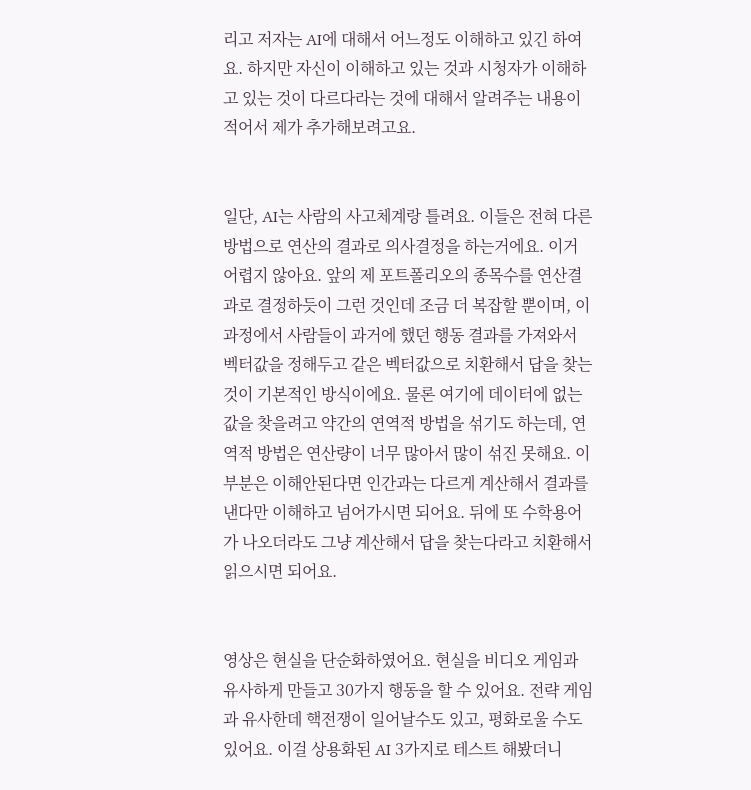리고 저자는 AI에 대해서 어느정도 이해하고 있긴 하여요. 하지만 자신이 이해하고 있는 것과 시청자가 이해하고 있는 것이 다르다라는 것에 대해서 알려주는 내용이 적어서 제가 추가해보려고요.


일단, AI는 사람의 사고체계랑 틀려요. 이들은 전혀 다른 방법으로 연산의 결과로 의사결정을 하는거에요. 이거 어렵지 않아요. 앞의 제 포트폴리오의 종목수를 연산결과로 결정하듯이 그런 것인데 조금 더 복잡할 뿐이며, 이 과정에서 사람들이 과거에 했던 행동 결과를 가져와서 벡터값을 정해두고 같은 벡터값으로 치환해서 답을 찾는 것이 기본적인 방식이에요. 물론 여기에 데이터에 없는 값을 찾을려고 약간의 연역적 방법을 섞기도 하는데, 연역적 방법은 연산량이 너무 많아서 많이 섞진 못해요. 이 부분은 이해안된다면 인간과는 다르게 계산해서 결과를 낸다만 이해하고 넘어가시면 되어요. 뒤에 또 수학용어가 나오더라도 그냥 계산해서 답을 찾는다라고 치환해서 읽으시면 되어요.


영상은 현실을 단순화하였어요. 현실을 비디오 게임과 유사하게 만들고 30가지 행동을 할 수 있어요. 전략 게임과 유사한데 핵전쟁이 일어날수도 있고, 평화로울 수도 있어요. 이걸 상용화된 AI 3가지로 테스트 해봤더니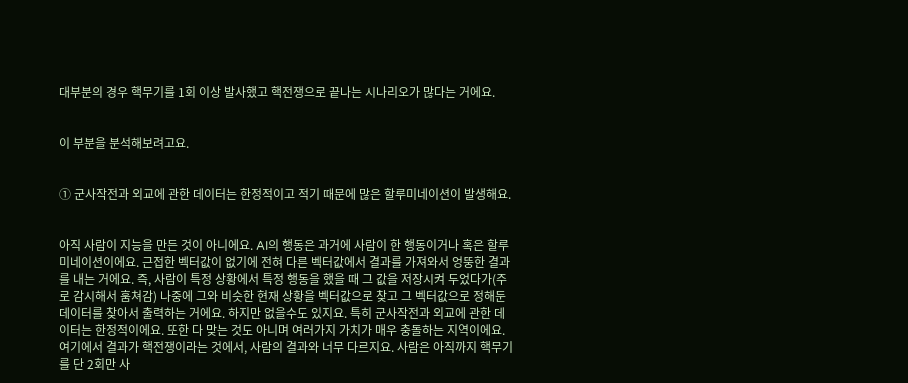대부분의 경우 핵무기를 1회 이상 발사했고 핵전쟁으로 끝나는 시나리오가 많다는 거에요.


이 부분을 분석해보려고요.


① 군사작전과 외교에 관한 데이터는 한정적이고 적기 때문에 많은 할루미네이션이 발생해요.


아직 사람이 지능을 만든 것이 아니에요. AI의 행동은 과거에 사람이 한 행동이거나 혹은 할루미네이션이에요. 근접한 벡터값이 없기에 전혀 다른 벡터값에서 결과를 가져와서 엉뚱한 결과를 내는 거에요. 즉, 사람이 특정 상황에서 특정 행동을 했을 때 그 값을 저장시켜 두었다가(주로 감시해서 훔쳐감) 나중에 그와 비슷한 현재 상황을 벡터값으로 찾고 그 벡터값으로 정해둔 데이터를 찾아서 출력하는 거에요. 하지만 없을수도 있지요. 특히 군사작전과 외교에 관한 데이터는 한정적이에요. 또한 다 맞는 것도 아니며 여러가지 가치가 매우 충돌하는 지역이에요. 여기에서 결과가 핵전쟁이라는 것에서, 사람의 결과와 너무 다르지요. 사람은 아직까지 핵무기를 단 2회만 사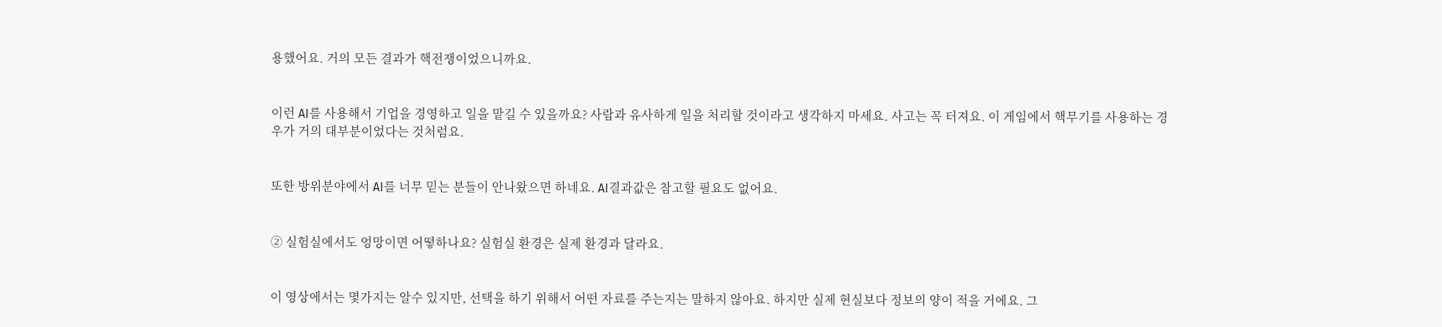용했어요. 거의 모든 결과가 핵전쟁이었으니까요.


이런 AI를 사용해서 기업을 경영하고 일을 맡길 수 있을까요? 사람과 유사하게 일을 처리할 것이라고 생각하지 마세요. 사고는 꼭 터져요. 이 게임에서 핵무기를 사용하는 경우가 거의 대부분이었다는 것처럼요.


또한 방위분야에서 AI를 너무 믿는 분들이 안나왔으면 하네요. AI결과값은 참고할 필요도 없어요.


② 실험실에서도 엉망이면 어떻하나요? 실험실 환경은 실제 환경과 달라요.


이 영상에서는 몇가지는 알수 있지만, 선택을 하기 위해서 어떤 자료를 주는지는 말하지 않아요. 하지만 실제 현실보다 정보의 양이 적을 거에요. 그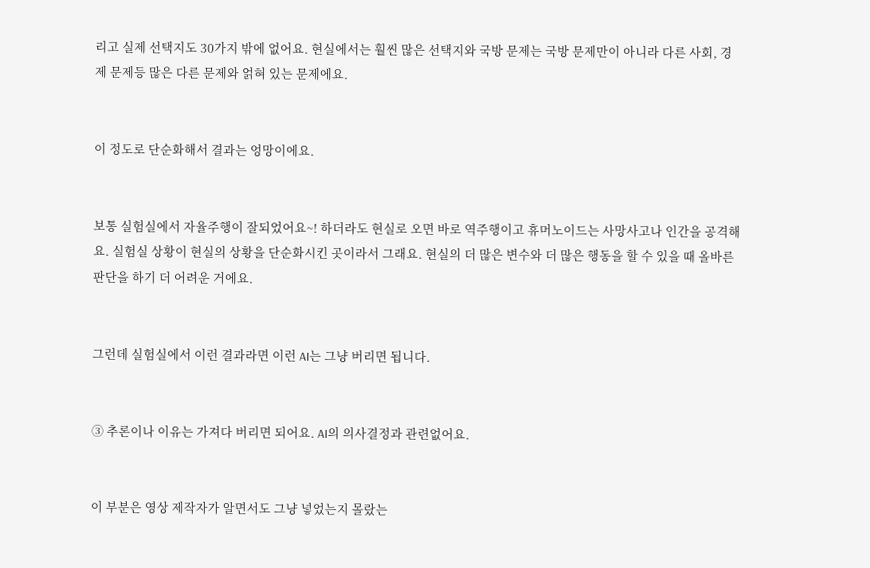리고 실제 선택지도 30가지 밖에 없어요. 현실에서는 훨씬 많은 선택지와 국방 문제는 국방 문제만이 아니라 다른 사회, 경제 문제등 많은 다른 문제와 얽혀 있는 문제에요.


이 정도로 단순화해서 결과는 엉망이에요.


보통 실험실에서 자율주행이 잘되었어요~! 하더라도 현실로 오면 바로 역주행이고 휴머노이드는 사망사고나 인간을 공격해요. 실험실 상황이 현실의 상황을 단순화시킨 곳이라서 그래요. 현실의 더 많은 변수와 더 많은 행동을 할 수 있을 때 올바른 판단을 하기 더 어려운 거에요.


그런데 실험실에서 이런 결과라면 이런 AI는 그냥 버리면 됩니다.


③ 추론이나 이유는 가져다 버리면 되어요. AI의 의사결정과 관련없어요.


이 부분은 영상 제작자가 알면서도 그냥 넣었는지 몰랐는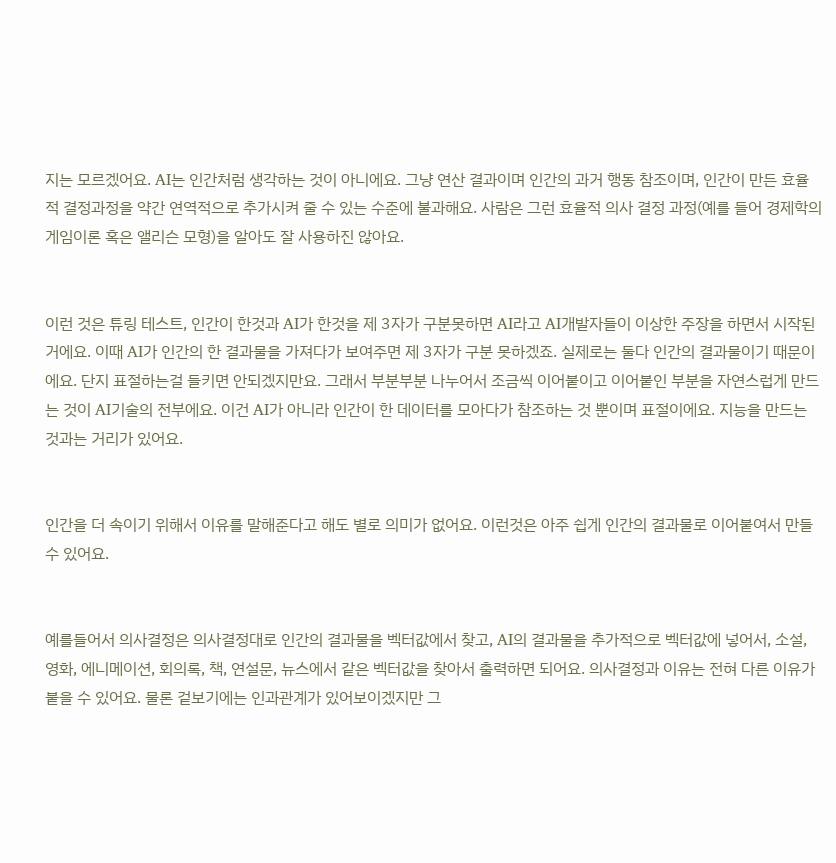지는 모르겠어요. AI는 인간처럼 생각하는 것이 아니에요. 그냥 연산 결과이며 인간의 과거 행동 참조이며, 인간이 만든 효율적 결정과정을 약간 연역적으로 추가시켜 줄 수 있는 수준에 불과해요. 사람은 그런 효율적 의사 결정 과정(예를 들어 경제학의 게임이론 혹은 앨리슨 모형)을 알아도 잘 사용하진 않아요.


이런 것은 튜링 테스트, 인간이 한것과 AI가 한것을 제 3자가 구분못하면 AI라고 AI개발자들이 이상한 주장을 하면서 시작된 거에요. 이때 AI가 인간의 한 결과물을 가져다가 보여주면 제 3자가 구분 못하겠죠. 실제로는 둘다 인간의 결과물이기 때문이에요. 단지 표절하는걸 들키면 안되겠지만요. 그래서 부분부분 나누어서 조금씩 이어붙이고 이어붙인 부분을 자연스럽게 만드는 것이 AI기술의 전부에요. 이건 AI가 아니라 인간이 한 데이터를 모아다가 참조하는 것 뿐이며 표절이에요. 지능을 만드는 것과는 거리가 있어요.


인간을 더 속이기 위해서 이유를 말해준다고 해도 별로 의미가 없어요. 이런것은 아주 쉽게 인간의 결과물로 이어붙여서 만들수 있어요.


예를들어서 의사결정은 의사결정대로 인간의 결과물을 벡터값에서 찾고, AI의 결과물을 추가적으로 벡터값에 넣어서, 소설, 영화, 에니메이션, 회의록, 책, 연설문, 뉴스에서 같은 벡터값을 찾아서 출력하면 되어요. 의사결정과 이유는 전혀 다른 이유가 붙을 수 있어요. 물론 겉보기에는 인과관계가 있어보이겠지만 그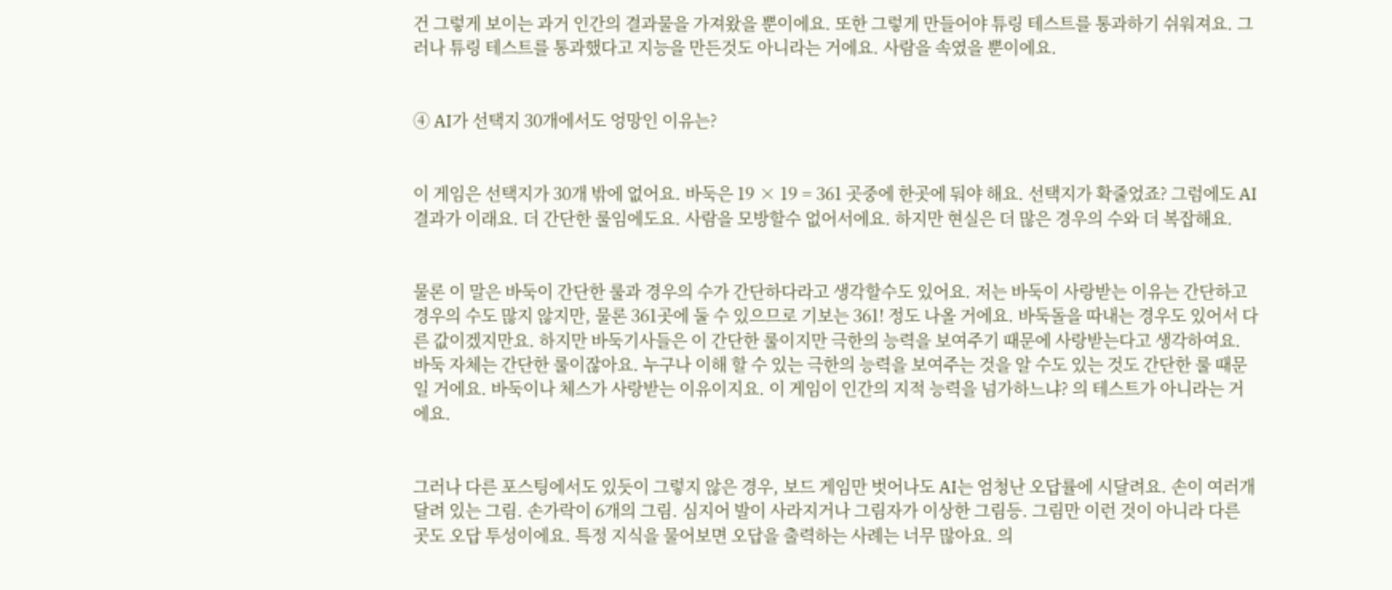건 그렇게 보이는 과거 인간의 결과물을 가져왔을 뿐이에요. 또한 그렇게 만들어야 튜링 테스트를 통과하기 쉬워져요. 그러나 튜링 테스트를 통과했다고 지능을 만든것도 아니라는 거에요. 사람을 속였을 뿐이에요.


④ AI가 선택지 30개에서도 엉망인 이유는?


이 게임은 선택지가 30개 밖에 없어요. 바둑은 19 × 19 = 361 곳중에 한곳에 둬야 해요. 선택지가 확줄었죠? 그럼에도 AI 결과가 이래요. 더 간단한 룰임에도요. 사람을 모방할수 없어서에요. 하지만 현실은 더 많은 경우의 수와 더 복잡해요.


물론 이 말은 바둑이 간단한 룰과 경우의 수가 간단하다라고 생각할수도 있어요. 저는 바둑이 사랑받는 이유는 간단하고 경우의 수도 많지 않지만, 물론 361곳에 둘 수 있으므로 기보는 361! 정도 나올 거에요. 바둑돌을 따내는 경우도 있어서 다른 값이겠지만요. 하지만 바둑기사들은 이 간단한 룰이지만 극한의 능력을 보여주기 때문에 사랑받는다고 생각하여요. 바둑 자체는 간단한 룰이잖아요. 누구나 이해 할 수 있는 극한의 능력을 보여주는 것을 알 수도 있는 것도 간단한 룰 때문일 거에요. 바둑이나 체스가 사랑받는 이유이지요. 이 게임이 인간의 지적 능력을 넘가하느냐? 의 테스트가 아니라는 거에요.


그러나 다른 포스팅에서도 있듯이 그렇지 않은 경우, 보드 게임만 벗어나도 AI는 엄청난 오답률에 시달려요. 손이 여러개 달려 있는 그림. 손가락이 6개의 그림. 심지어 발이 사라지거나 그림자가 이상한 그림등. 그림만 이런 것이 아니라 다른 곳도 오답 투성이에요. 특정 지식을 물어보면 오답을 출력하는 사례는 너무 많아요. 의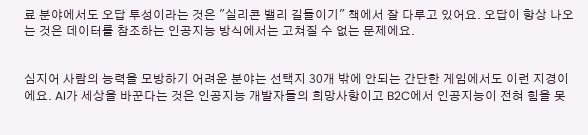료 분야에서도 오답 투성이라는 것은 "실리콘 밸리 길들이기" 책에서 잘 다루고 있어요. 오답이 항상 나오는 것은 데이터를 참조하는 인공지능 방식에서는 고쳐질 수 없는 문제에요.


심지어 사람의 능력을 모방하기 어려운 분야는 선택지 30개 밖에 안되는 간단한 게임에서도 이런 지경이에요. AI가 세상을 바꾼다는 것은 인공지능 개발자들의 희망사항이고 B2C에서 인공지능이 전혀 힘을 못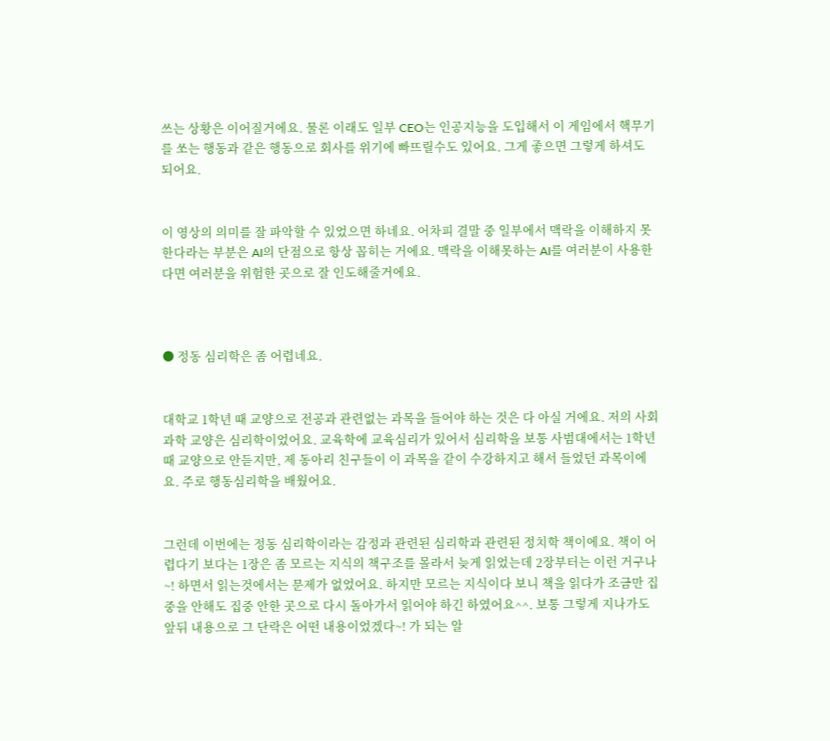쓰는 상황은 이어질거에요. 물론 이래도 일부 CEO는 인공지능을 도입해서 이 게임에서 핵무기를 쏘는 행동과 같은 행동으로 회사를 위기에 빠뜨릴수도 있어요. 그게 좋으면 그렇게 하셔도 되어요.


이 영상의 의미를 잘 파악할 수 있었으면 하네요. 어차피 결말 중 일부에서 맥락을 이해하지 못한다라는 부분은 AI의 단점으로 항상 꼽히는 거에요. 맥락을 이해못하는 AI를 여러분이 사용한다면 여러분을 위험한 곳으로 잘 인도해줄거에요.



● 정동 심리학은 좀 어렵네요.


대학교 1학년 때 교양으로 전공과 관련없는 과목을 들어야 하는 것은 다 아실 거에요. 저의 사회과학 교양은 심리학이었어요. 교육학에 교육심리가 있어서 심리학을 보통 사범대에서는 1학년때 교양으로 안듣지만, 제 동아리 친구들이 이 과목을 같이 수강하지고 해서 들었던 과목이에요. 주로 행동심리학을 배웠어요.


그런데 이번에는 정동 심리학이라는 감정과 관련된 심리학과 관련된 정치학 책이에요. 책이 어렵다기 보다는 1장은 좀 모르는 지식의 책구조를 몰라서 늦게 읽었는데 2장부터는 이런 거구나~! 하면서 읽는것에서는 문제가 없었어요. 하지만 모르는 지식이다 보니 책을 읽다가 조금만 집중을 안해도 집중 안한 곳으로 다시 돌아가서 읽어야 하긴 하였어요^^. 보통 그렇게 지나가도 앞뒤 내용으로 그 단락은 어떤 내용이었겠다~! 가 되는 알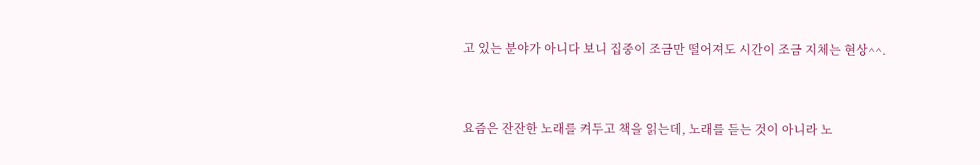고 있는 분야가 아니다 보니 집중이 조금만 떨어져도 시간이 조금 지체는 현상^^.


요즘은 잔잔한 노래를 켜두고 책을 읽는데, 노래를 듣는 것이 아니라 노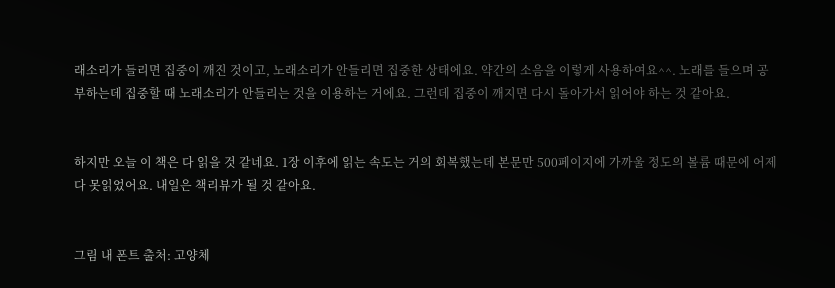래소리가 들리면 집중이 깨진 것이고, 노래소리가 안들리면 집중한 상태에요. 약간의 소음을 이렇게 사용하여요^^. 노래를 들으며 공부하는데 집중할 때 노래소리가 안들리는 것을 이용하는 거에요. 그런데 집중이 깨지면 다시 돌아가서 읽어야 하는 것 같아요.


하지만 오늘 이 책은 다 읽을 것 같네요. 1장 이후에 읽는 속도는 거의 회복했는데 본문만 500페이지에 가까울 정도의 볼륨 때문에 어제 다 못읽었어요. 내일은 책리뷰가 될 것 같아요.


그림 내 폰트 출처: 고양체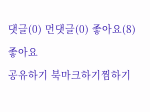댓글(0) 먼댓글(0) 좋아요(8)
좋아요
공유하기 북마크하기찜하기